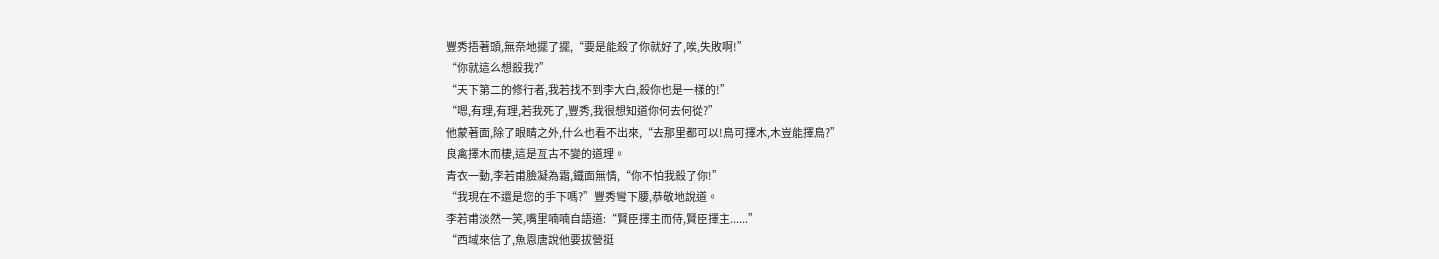豐秀捂著頭,無奈地擺了擺,“要是能殺了你就好了,唉,失敗啊!”
“你就這么想殺我?”
“天下第二的修行者,我若找不到李大白,殺你也是一樣的!”
“嗯,有理,有理,若我死了,豐秀,我很想知道你何去何從?”
他蒙著面,除了眼睛之外,什么也看不出來,“去那里都可以!鳥可擇木,木豈能擇鳥?”
良禽擇木而棲,這是亙古不變的道理。
青衣一動,李若甫臉凝為霜,鐵面無情,“你不怕我殺了你!”
“我現在不還是您的手下嗎?”豐秀彎下腰,恭敬地說道。
李若甫淡然一笑,嘴里喃喃自語道:“賢臣擇主而侍,賢臣擇主......”
“西域來信了,魚恩唐說他要拔營挺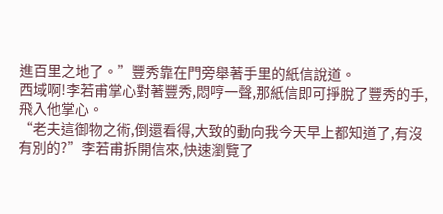進百里之地了。”豐秀靠在門旁舉著手里的紙信說道。
西域啊!李若甫掌心對著豐秀,悶哼一聲,那紙信即可掙脫了豐秀的手,飛入他掌心。
“老夫這御物之術,倒還看得,大致的動向我今天早上都知道了,有沒有別的?”李若甫拆開信來,快速瀏覽了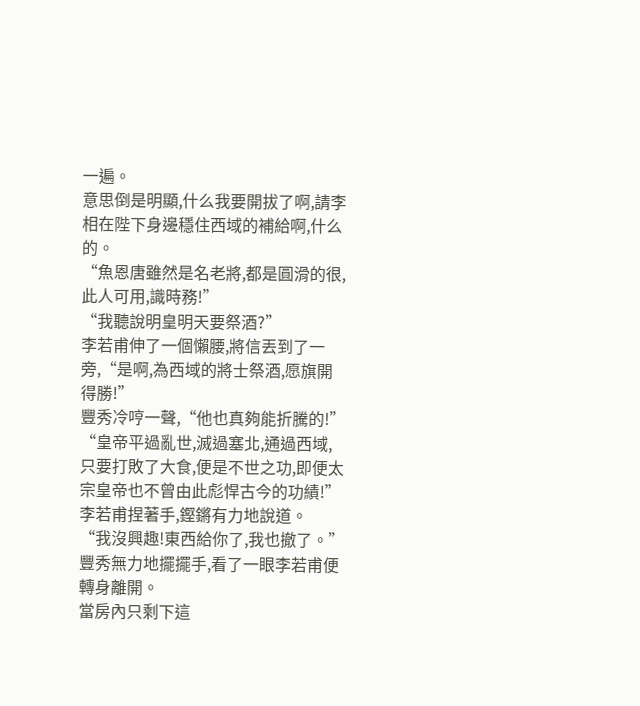一遍。
意思倒是明顯,什么我要開拔了啊,請李相在陛下身邊穩住西域的補給啊,什么的。
“魚恩唐雖然是名老將,都是圓滑的很,此人可用,識時務!”
“我聽說明皇明天要祭酒?”
李若甫伸了一個懶腰,將信丟到了一旁,“是啊,為西域的將士祭酒,愿旗開得勝!”
豐秀冷哼一聲,“他也真夠能折騰的!”
“皇帝平過亂世,滅過塞北,通過西域,只要打敗了大食,便是不世之功,即便太宗皇帝也不曾由此彪悍古今的功績!”李若甫捏著手,鏗鏘有力地說道。
“我沒興趣!東西給你了,我也撤了。”豐秀無力地擺擺手,看了一眼李若甫便轉身離開。
當房內只剩下這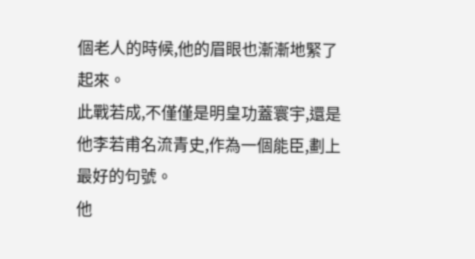個老人的時候,他的眉眼也漸漸地緊了起來。
此戰若成,不僅僅是明皇功蓋寰宇,還是他李若甫名流青史,作為一個能臣,劃上最好的句號。
他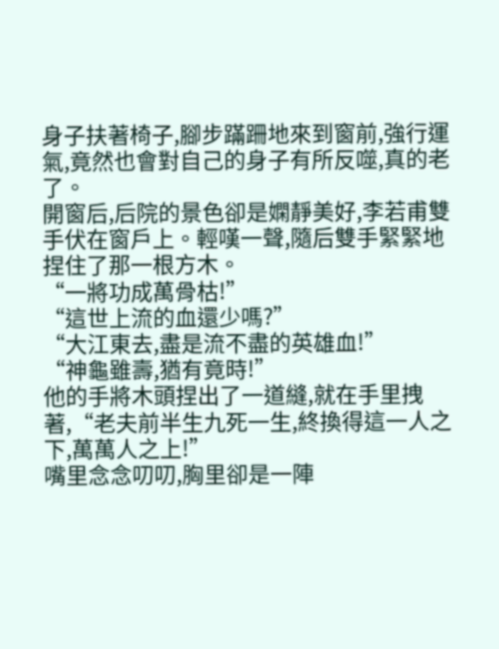身子扶著椅子,腳步蹣跚地來到窗前,強行運氣,竟然也會對自己的身子有所反噬,真的老了。
開窗后,后院的景色卻是嫻靜美好,李若甫雙手伏在窗戶上。輕嘆一聲,隨后雙手緊緊地捏住了那一根方木。
“一將功成萬骨枯!”
“這世上流的血還少嗎?”
“大江東去,盡是流不盡的英雄血!”
“神龜雖壽,猶有竟時!”
他的手將木頭捏出了一道縫,就在手里拽著,“老夫前半生九死一生,終換得這一人之下,萬萬人之上!”
嘴里念念叨叨,胸里卻是一陣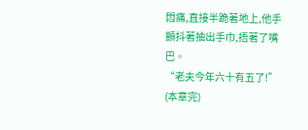悶痛,直接半跪著地上,他手顫抖著抽出手巾,捂著了嘴巴。
“老夫今年六十有五了!”
(本章完)